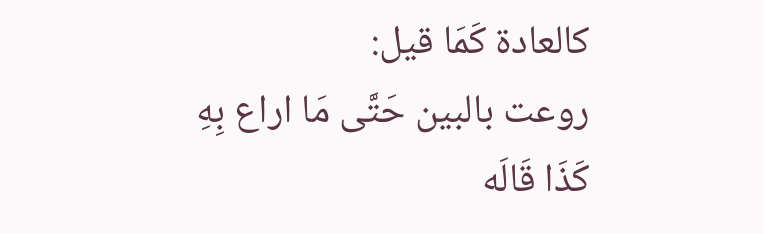كالعادة كَمَا قيل:
روعت بالبين حَتَّى مَا اراع بِهِ
كَذَا قَالَه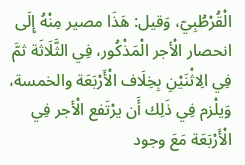الْقُرْطُبِيّ، وَقيل: هَذَا مصير مِنْهُ إِلَى انحصار الْأجر الْمَذْكُور، فِي الثَّلَاثَة ثمَّ فِي الِاثْنَيْنِ بِخِلَاف الْأَرْبَعَة والخمسة، وَيلْزم فِي ذَلِك أَن يرْتَفع الْأجر فِي الْأَرْبَعَة مَعَ وجود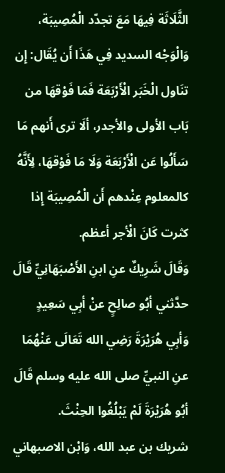الثَّلَاثَة فِيهَا مَعَ تجدّد الْمُصِيبَة، وَالْوَجْه السديد فِي هَذَا أَن يُقَال: إِن تنَاول الْخَبَر الْأَرْبَعَة فَمَا فَوْقهَا من بَاب الأولى والأجدر، ألَا ترى أَنهم مَا سَأَلُوا عَن الْأَرْبَعَة وَلَا مَا فَوْقهَا، لِأَنَّهُ كالمعلوم عِنْدهم أَن الْمُصِيبَة إِذا كثرت كَانَ الْأجر أعظم.
وَقَالَ شَرِيكٌ عنِ ابنِ الأَصْبَهَانِيِّ قَالَ حدَّثني أبُو صالِحٍ عنْ أبِي سَعِيدٍ وَأبِي هُرَيْرَةَ رَضِي الله تَعَالَى عَنْهُمَا عنِ النبيِّ صلى الله عليه وسلم قَالَ أبُو هُرَيْرَةَ لَمْ يَبْلُغُوا الحِنْثَ.
شريك بن عبد الله، وَابْن الاصبهاني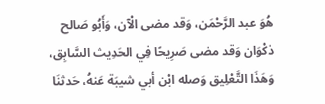هُوَ عبد الرَّحْمَن، وَقد مضى الْآن، وَأَبُو صَالح ذكْوَان وَقد مضى صَرِيحًا فِي الحَدِيث السَّابِق، وَهَذَا التَّعْلِيق وَصله ابْن أبي شيبَة عَنهُ، حَدثنَا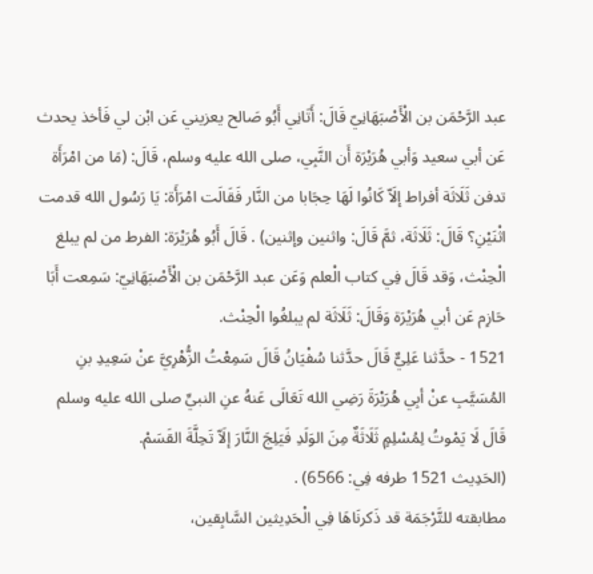عبد الرَّحْمَن بن الْأَصْبَهَانِيّ قَالَ: أَتَانِي أَبُو صَالح يعزيني عَن ابْن لي فَأخذ يحدث عَن أبي سعيد وَأبي هُرَيْرَة أَن النَّبِي، صلى الله عليه وسلم، قَالَ: (مَا من امْرَأَة تدفن ثَلَاثَة أفراط إلَاّ كَانُوا لَهَا حِجَابا من النَّار فَقَالَت امْرَأَة: يَا رَسُول الله قدمت اثْنَيْنِ؟ قَالَ: ثَلَاثَة، ثمَّ قَالَ: واثنين وإثنين) . قَالَ أَبُو هُرَيْرَة: الفرط من لم يبلغ الْحِنْث، وَقد قَالَ فِي كتاب الْعلم وَعَن عبد الرَّحْمَن بن الْأَصْبَهَانِيّ: سَمِعت أَبَا حَازِم عَن أبي هُرَيْرَة وَقَالَ: ثَلَاثَة لم يبلغُوا الْحِنْث.
1521 - حدَّثنا عَلِيٌّ قَالَ حدَّثنا سُفْيَانُ قَالَ سَمِعْتُ الزُّهْرِيَّ عنْ سَعِيدِ بنِ المُسَيَّبِ عنْ أبِي هُرَيْرَةَ رَضِي الله تَعَالَى عَنهُ عنِ النبيِّ صلى الله عليه وسلم قَالَ لَا يَمْوتُ لِمُسْلِمٍ ثَلَاثَةٌ مِنَ الوَلَدِ فَيَلِجَ النَّارَ إلَاّ تَحِلَّةَ القَسَمْ.
(الحَدِيث 1521 طرفه فِي: 6566) .
مطابقته للتَّرْجَمَة قد ذَكرنَاهَا فِي الْحَدِيثين السَّابِقين،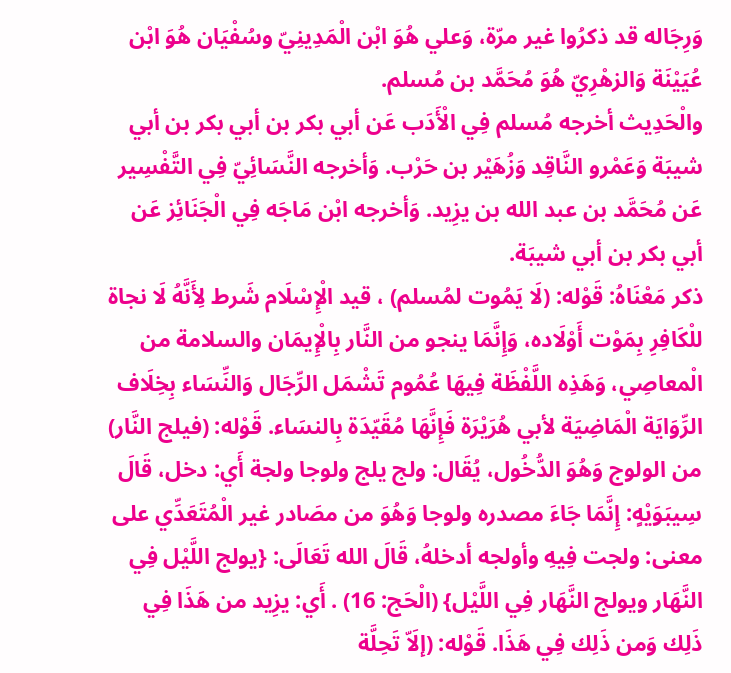وَرِجَاله قد ذكرُوا غير مرّة، وَعلي هُوَ ابْن الْمَدِينِيّ وسُفْيَان هُوَ ابْن عُيَيْنَة وَالزهْرِيّ هُوَ مُحَمَّد بن مُسلم.
والْحَدِيث أخرجه مُسلم فِي الْأَدَب عَن أبي بكر بن أبي بكر بن أبي شيبَة وَعَمْرو النَّاقِد وَزُهَيْر بن حَرْب. وَأخرجه النَّسَائِيّ فِي التَّفْسِير عَن مُحَمَّد بن عبد الله بن يزِيد. وَأخرجه ابْن مَاجَه فِي الْجَنَائِز عَن أبي بكر بن أبي شيبَة.
ذكر مَعْنَاهُ: قَوْله: (لَا يَمُوت لمُسلم) ، قيد الْإِسْلَام شَرط لِأَنَّهُ لَا نجاة للْكَافِرِ بِمَوْت أَوْلَاده، وَإِنَّمَا ينجو من النَّار بِالْإِيمَان والسلامة من الْمعاصِي، وَهَذِه اللَّفْظَة فِيهَا عُمُوم تَشْمَل الرِّجَال وَالنِّسَاء بِخِلَاف الرِّوَايَة الْمَاضِيَة لأبي هُرَيْرَة فَإِنَّهَا مُقَيّدَة بِالنسَاء. قَوْله: (فيلج النَّار) من الولوج وَهُوَ الدُّخُول، يُقَال: ولج يلج ولوجا ولجة أَي: دخل، قَالَ سِيبَوَيْهٍ: إِنَّمَا جَاءَ مصدره ولوجا وَهُوَ من مصَادر غير الْمُتَعَدِّي على معنى: ولجت فِيهِ وأولجه أدخلهُ، قَالَ الله تَعَالَى: {يولج اللَّيْل فِي النَّهَار ويولج النَّهَار فِي اللَّيْل} (الْحَج: 16) . أَي: يزِيد من هَذَا فِي ذَلِك وَمن ذَلِك فِي هَذَا. قَوْله: (إلَاّ تَحِلَّة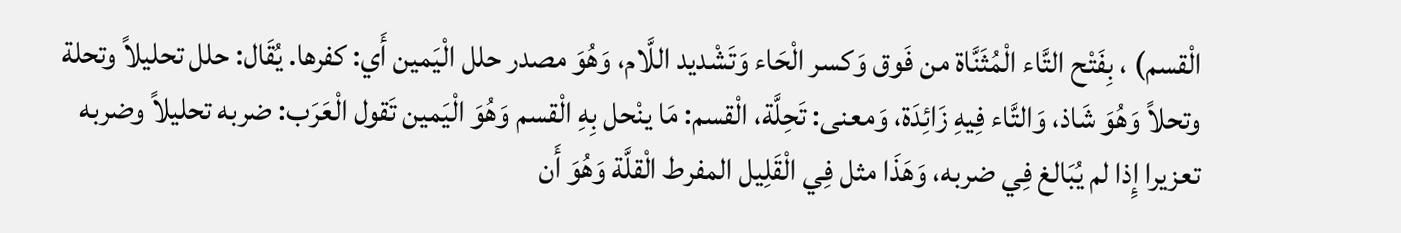الْقسم) ، بِفَتْح التَّاء الْمُثَنَّاة من فَوق وَكسر الْحَاء وَتَشْديد اللَّام، وَهُوَ مصدر حلل الْيَمين أَي: كفرها. يُقَال: حلل تحليلاً وتحلة وتحلاً وَهُوَ شَاذ، وَالتَّاء فِيهِ زَائِدَة، وَمعنى: تَحِلَّة، الْقسم: مَا ينْحل بِهِ الْقسم وَهُوَ الْيَمين تَقول الْعَرَب: ضربه تحليلاً وضربه تعزيرا إِذا لم يُبَالغ فِي ضربه، وَهَذَا مثل فِي الْقَلِيل المفرط الْقلَّة وَهُوَ أَن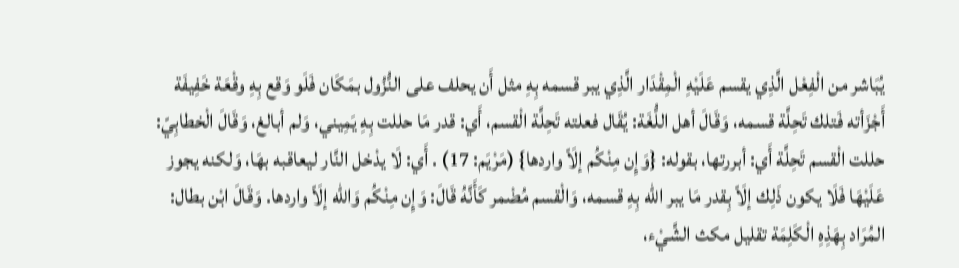يُبَاشر من الْفِعْل الَّذِي يقسم عَلَيْهِ الْمِقْدَار الَّذِي يبر قسمه بِهِ مثل أَن يحلف على النُّزُول بمَكَان فَلَو وَقع بِهِ وقْعَة خَفِيفَة أَجْزَأته فَتلك تَحِلَّة قسمه، وَقَالَ أهل اللُّغَة: يُقَال فعلته تَحِلَّة الْقسم، أَي: قدر مَا حللت بِهِ يَمِيني، وَلم أبالغ، وَقَالَ الْخطابِيّ: حللت الْقسم تَحِلَّة أَي: أبررتها، بقوله: {وَإِن مِنْكُم إلَاّ واردها} (مَرْيَم: 17) . أَي: لَا يدْخل النَّار ليعاقبه بهَا، وَلكنه يجوز عَلَيْهَا فَلَا يكون ذَلِك إلَاّ بِقدر مَا يبر الله بِهِ قسمه، وَالْقسم مُضْمر كَأَنَّهُ قَالَ: وَإِن مِنْكُم وَالله إلَاّ واردها. وَقَالَ ابْن بطال: المُرَاد بِهَذِهِ الْكَلِمَة تقليل مكث الشَّيْء،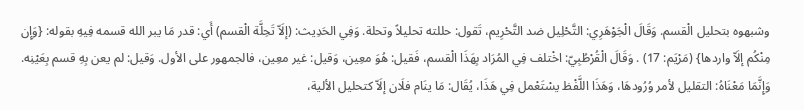وشبهوه بتحليل الْقسم. وَقَالَ الْجَوْهَرِي: التَّحْلِيل ضد التَّحْرِيم، تَقول: حللته تحليلاً وتحلة. وَفِي الحَدِيث: (إلَاّ تَحِلَّة الْقسم) أَي: قدر مَا يبر الله قسمه فِيهِ بقوله: {وَإِن مِنْكُم إلَاّ واردها} (مَرْيَم: 17) . وَقَالَ الْقُرْطُبِيّ: اخْتلف فِي المُرَاد بِهَذَا الْقسم، فَقيل: هُوَ معِين، وَقيل: غير معِين، فالجمهور على الأول. وَقيل: لم يعن بِهِ قسم بِعَيْنِه. وَإِنَّمَا مَعْنَاهُ: التقليل لأمر وُرُودهَا، وَهَذَا اللَّفْظ يسْتَعْمل فِي هَذَا، يُقَال: مَا ينَام فلَان إلَاّ كتحليل الألية،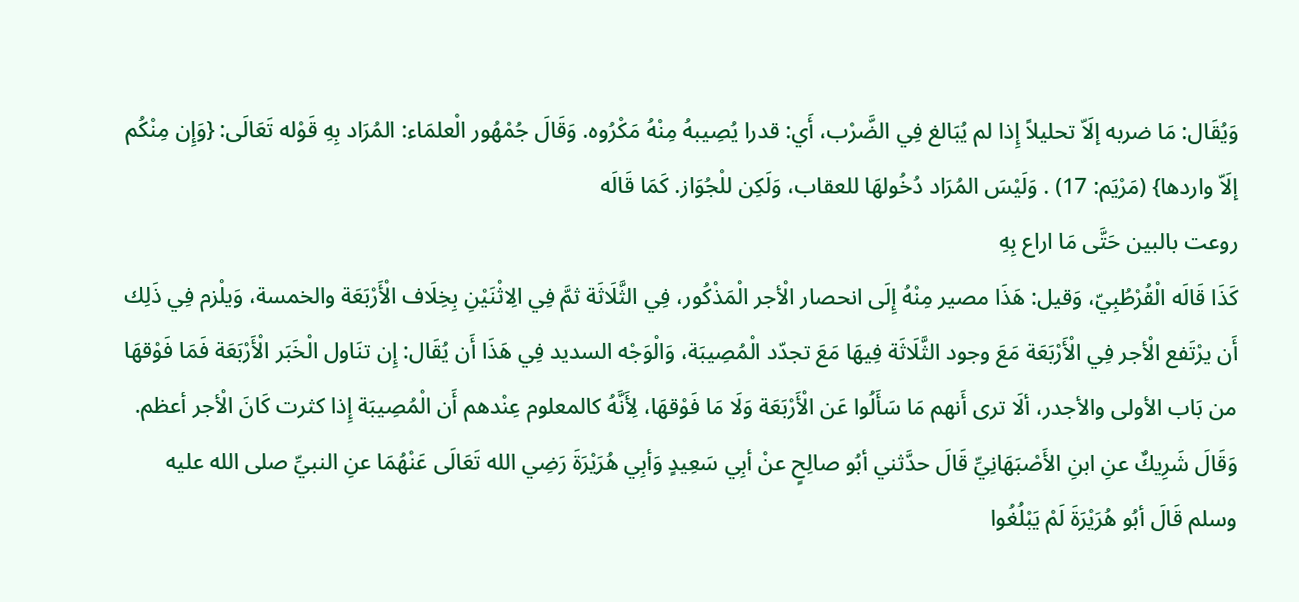وَيُقَال: مَا ضربه إلَاّ تحليلاً إِذا لم يُبَالغ فِي الضَّرْب، أَي: قدرا يُصِيبهُ مِنْهُ مَكْرُوه. وَقَالَ جُمْهُور الْعلمَاء: المُرَاد بِهِ قَوْله تَعَالَى: {وَإِن مِنْكُم إلَاّ واردها} (مَرْيَم: 17) . وَلَيْسَ المُرَاد دُخُولهَا للعقاب، وَلَكِن للْجُوَاز. كَمَا قَالَه
روعت بالبين حَتَّى مَا اراع بِهِ
كَذَا قَالَه الْقُرْطُبِيّ، وَقيل: هَذَا مصير مِنْهُ إِلَى انحصار الْأجر الْمَذْكُور، فِي الثَّلَاثَة ثمَّ فِي الِاثْنَيْنِ بِخِلَاف الْأَرْبَعَة والخمسة، وَيلْزم فِي ذَلِك أَن يرْتَفع الْأجر فِي الْأَرْبَعَة مَعَ وجود الثَّلَاثَة فِيهَا مَعَ تجدّد الْمُصِيبَة، وَالْوَجْه السديد فِي هَذَا أَن يُقَال: إِن تنَاول الْخَبَر الْأَرْبَعَة فَمَا فَوْقهَا من بَاب الأولى والأجدر، ألَا ترى أَنهم مَا سَأَلُوا عَن الْأَرْبَعَة وَلَا مَا فَوْقهَا، لِأَنَّهُ كالمعلوم عِنْدهم أَن الْمُصِيبَة إِذا كثرت كَانَ الْأجر أعظم.
وَقَالَ شَرِيكٌ عنِ ابنِ الأَصْبَهَانِيِّ قَالَ حدَّثني أبُو صالِحٍ عنْ أبِي سَعِيدٍ وَأبِي هُرَيْرَةَ رَضِي الله تَعَالَى عَنْهُمَا عنِ النبيِّ صلى الله عليه وسلم قَالَ أبُو هُرَيْرَةَ لَمْ يَبْلُغُوا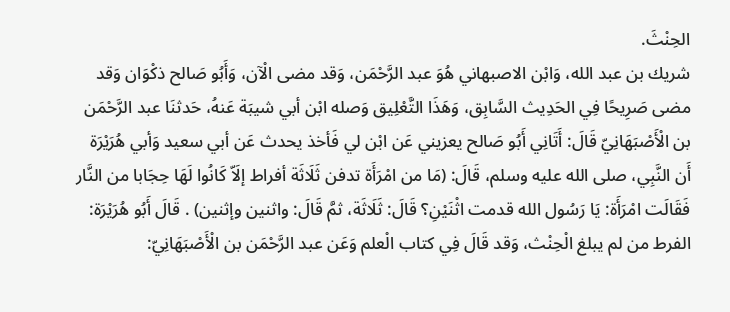الحِنْثَ.
شريك بن عبد الله، وَابْن الاصبهاني هُوَ عبد الرَّحْمَن، وَقد مضى الْآن، وَأَبُو صَالح ذكْوَان وَقد مضى صَرِيحًا فِي الحَدِيث السَّابِق، وَهَذَا التَّعْلِيق وَصله ابْن أبي شيبَة عَنهُ، حَدثنَا عبد الرَّحْمَن بن الْأَصْبَهَانِيّ قَالَ: أَتَانِي أَبُو صَالح يعزيني عَن ابْن لي فَأخذ يحدث عَن أبي سعيد وَأبي هُرَيْرَة أَن النَّبِي، صلى الله عليه وسلم، قَالَ: (مَا من امْرَأَة تدفن ثَلَاثَة أفراط إلَاّ كَانُوا لَهَا حِجَابا من النَّار فَقَالَت امْرَأَة: يَا رَسُول الله قدمت اثْنَيْنِ؟ قَالَ: ثَلَاثَة، ثمَّ قَالَ: واثنين وإثنين) . قَالَ أَبُو هُرَيْرَة: الفرط من لم يبلغ الْحِنْث، وَقد قَالَ فِي كتاب الْعلم وَعَن عبد الرَّحْمَن بن الْأَصْبَهَانِيّ: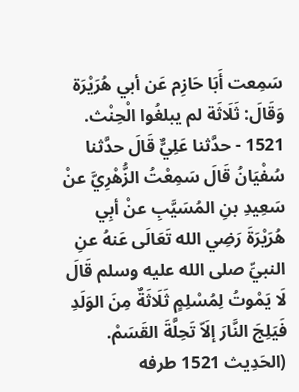سَمِعت أَبَا حَازِم عَن أبي هُرَيْرَة وَقَالَ: ثَلَاثَة لم يبلغُوا الْحِنْث.
1521 - حدَّثنا عَلِيٌّ قَالَ حدَّثنا سُفْيَانُ قَالَ سَمِعْتُ الزُّهْرِيَّ عنْ سَعِيدِ بنِ المُسَيَّبِ عنْ أبِي هُرَيْرَةَ رَضِي الله تَعَالَى عَنهُ عنِ النبيِّ صلى الله عليه وسلم قَالَ لَا يَمْوتُ لِمُسْلِمٍ ثَلَاثَةٌ مِنَ الوَلَدِ فَيَلِجَ النَّارَ إلَاّ تَحِلَّةَ القَسَمْ.
(الحَدِيث 1521 طرفه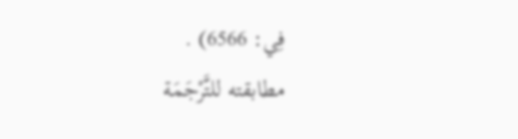فِي: 6566) .
مطابقته للتَّرْجَمَة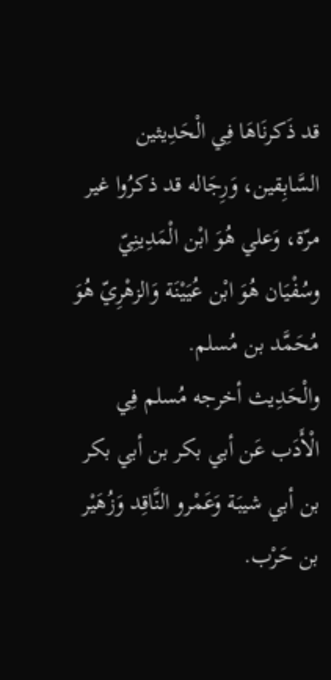قد ذَكرنَاهَا فِي الْحَدِيثين السَّابِقين، وَرِجَاله قد ذكرُوا غير مرّة، وَعلي هُوَ ابْن الْمَدِينِيّ وسُفْيَان هُوَ ابْن عُيَيْنَة وَالزهْرِيّ هُوَ مُحَمَّد بن مُسلم.
والْحَدِيث أخرجه مُسلم فِي الْأَدَب عَن أبي بكر بن أبي بكر بن أبي شيبَة وَعَمْرو النَّاقِد وَزُهَيْر بن حَرْب.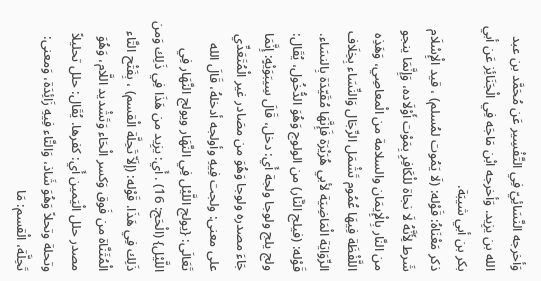وَأخرجه النَّسَائِيّ فِي التَّفْسِير عَن مُحَمَّد بن عبد الله بن يزِيد. وَأخرجه ابْن مَاجَه فِي الْجَنَائِز عَن أبي بكر بن أبي شيبَة.
ذكر مَعْنَاهُ: قَوْله: (لَا يَمُوت لمُسلم) ، قيد الْإِسْلَام شَرط لِأَنَّهُ لَا نجاة للْكَافِرِ بِمَوْت أَوْلَاده، وَإِنَّمَا ينجو من النَّار بِالْإِيمَان والسلامة من الْمعاصِي، وَهَذِه اللَّفْظَة فِيهَا عُمُوم تَشْمَل الرِّجَال وَالنِّسَاء بِخِلَاف الرِّوَايَة الْمَاضِيَة لأبي هُرَيْرَة فَإِنَّهَا مُقَيّدَة بِالنسَاء. قَوْله: (فيلج النَّار) من الولوج وَهُوَ الدُّخُول، يُقَال: ولج يلج ولوجا ولجة أَي: دخل، قَالَ سِيبَوَيْهٍ: إِنَّمَا جَاءَ مصدره ولوجا وَهُوَ من مصَادر غير الْمُتَعَدِّي على معنى: ولجت فِيهِ وأولجه أدخلهُ، قَالَ الله تَعَالَى: {يولج اللَّيْل فِي النَّهَار ويولج النَّهَار فِي اللَّيْل} (الْحَج: 16) . أَي: يزِيد من هَذَا فِي ذَلِك وَمن ذَلِك فِي هَذَا. قَوْله: (إلَاّ تَحِلَّة الْقسم) ، بِفَتْح التَّاء الْمُثَنَّاة من فَوق وَكسر الْحَاء وَتَشْديد اللَّام، وَهُوَ مصدر حلل الْيَمين أَي: كفرها. يُقَال: حلل تحليلاً وتحلة وتحلاً وَهُوَ شَاذ، وَالتَّاء فِيهِ زَائِدَة، وَمعنى: تَحِلَّة، الْقسم: مَا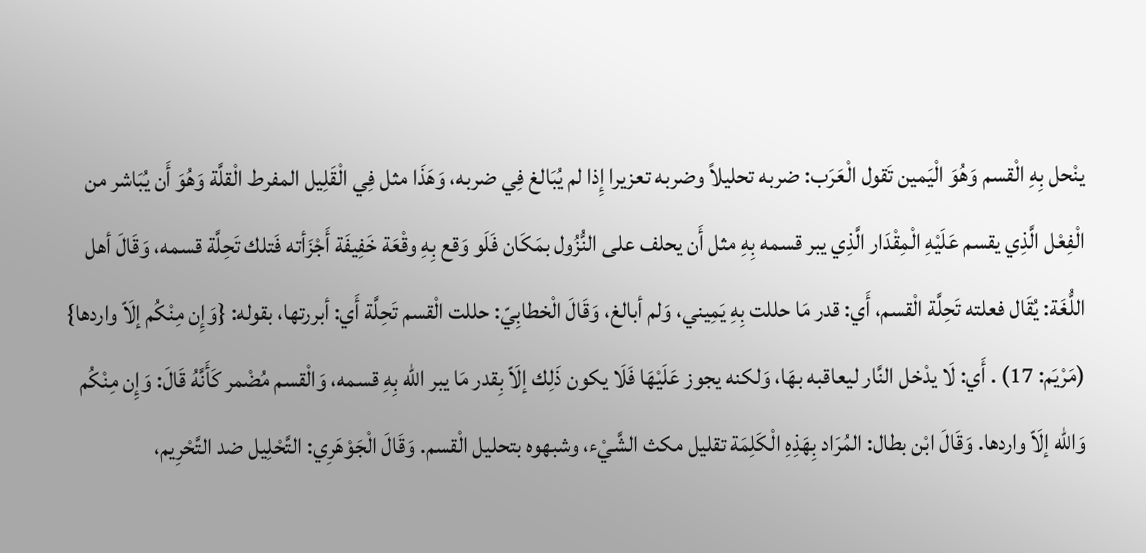ينْحل بِهِ الْقسم وَهُوَ الْيَمين تَقول الْعَرَب: ضربه تحليلاً وضربه تعزيرا إِذا لم يُبَالغ فِي ضربه، وَهَذَا مثل فِي الْقَلِيل المفرط الْقلَّة وَهُوَ أَن يُبَاشر من الْفِعْل الَّذِي يقسم عَلَيْهِ الْمِقْدَار الَّذِي يبر قسمه بِهِ مثل أَن يحلف على النُّزُول بمَكَان فَلَو وَقع بِهِ وقْعَة خَفِيفَة أَجْزَأته فَتلك تَحِلَّة قسمه، وَقَالَ أهل اللُّغَة: يُقَال فعلته تَحِلَّة الْقسم، أَي: قدر مَا حللت بِهِ يَمِيني، وَلم أبالغ، وَقَالَ الْخطابِيّ: حللت الْقسم تَحِلَّة أَي: أبررتها، بقوله: {وَإِن مِنْكُم إلَاّ واردها} (مَرْيَم: 17) . أَي: لَا يدْخل النَّار ليعاقبه بهَا، وَلكنه يجوز عَلَيْهَا فَلَا يكون ذَلِك إلَاّ بِقدر مَا يبر الله بِهِ قسمه، وَالْقسم مُضْمر كَأَنَّهُ قَالَ: وَإِن مِنْكُم وَالله إلَاّ واردها. وَقَالَ ابْن بطال: المُرَاد بِهَذِهِ الْكَلِمَة تقليل مكث الشَّيْء، وشبهوه بتحليل الْقسم. وَقَالَ الْجَوْهَرِي: التَّحْلِيل ضد التَّحْرِيم،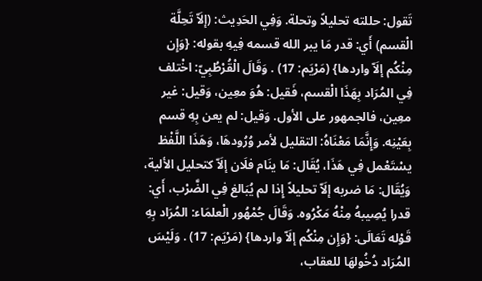تَقول: حللته تحليلاً وتحلة. وَفِي الحَدِيث: (إلَاّ تَحِلَّة الْقسم) أَي: قدر مَا يبر الله قسمه فِيهِ بقوله: {وَإِن مِنْكُم إلَاّ واردها} (مَرْيَم: 17) . وَقَالَ الْقُرْطُبِيّ: اخْتلف فِي المُرَاد بِهَذَا الْقسم، فَقيل: هُوَ معِين، وَقيل: غير معِين، فالجمهور على الأول. وَقيل: لم يعن بِهِ قسم بِعَيْنِه. وَإِنَّمَا مَعْنَاهُ: التقليل لأمر وُرُودهَا، وَهَذَا اللَّفْظ يسْتَعْمل فِي هَذَا، يُقَال: مَا ينَام فلَان إلَاّ كتحليل الألية، وَيُقَال: مَا ضربه إلَاّ تحليلاً إِذا لم يُبَالغ فِي الضَّرْب، أَي: قدرا يُصِيبهُ مِنْهُ مَكْرُوه. وَقَالَ جُمْهُور الْعلمَاء: المُرَاد بِهِ قَوْله تَعَالَى: {وَإِن مِنْكُم إلَاّ واردها} (مَرْيَم: 17) . وَلَيْسَ المُرَاد دُخُولهَا للعقاب،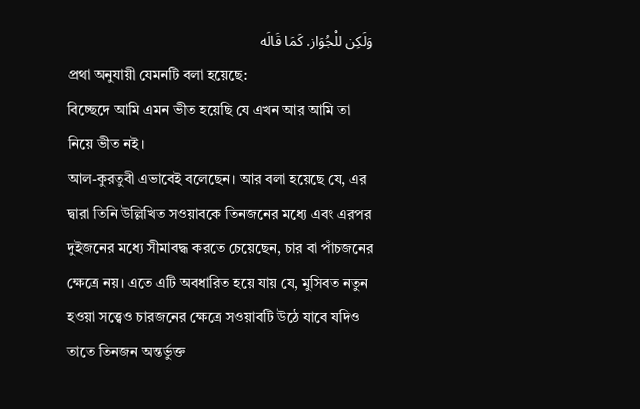وَلَكِن للْجُوَاز. كَمَا قَالَه
প্রথা অনুযায়ী যেমনটি বলা হয়েছে:
বিচ্ছেদে আমি এমন ভীত হয়েছি যে এখন আর আমি তা নিয়ে ভীত নই।
আল-কুরতুবী এভাবেই বলেছেন। আর বলা হয়েছে যে, এর দ্বারা তিনি উল্লিখিত সওয়াবকে তিনজনের মধ্যে এবং এরপর দুইজনের মধ্যে সীমাবদ্ধ করতে চেয়েছেন, চার বা পাঁচজনের ক্ষেত্রে নয়। এতে এটি অবধারিত হয়ে যায় যে, মুসিবত নতুন হওয়া সত্ত্বেও চারজনের ক্ষেত্রে সওয়াবটি উঠে যাবে যদিও তাতে তিনজন অন্তর্ভুক্ত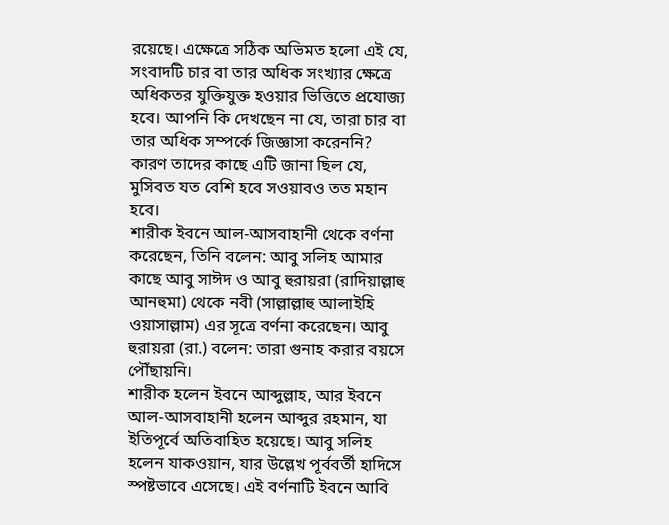রয়েছে। এক্ষেত্রে সঠিক অভিমত হলো এই যে, সংবাদটি চার বা তার অধিক সংখ্যার ক্ষেত্রে অধিকতর যুক্তিযুক্ত হওয়ার ভিত্তিতে প্রযোজ্য হবে। আপনি কি দেখছেন না যে, তারা চার বা তার অধিক সম্পর্কে জিজ্ঞাসা করেননি? কারণ তাদের কাছে এটি জানা ছিল যে, মুসিবত যত বেশি হবে সওয়াবও তত মহান হবে।
শারীক ইবনে আল-আসবাহানী থেকে বর্ণনা করেছেন, তিনি বলেন: আবু সলিহ আমার কাছে আবু সাঈদ ও আবু হুরায়রা (রাদিয়াল্লাহু আনহুমা) থেকে নবী (সাল্লাল্লাহু আলাইহি ওয়াসাল্লাম) এর সূত্রে বর্ণনা করেছেন। আবু হুরায়রা (রা.) বলেন: তারা গুনাহ করার বয়সে পৌঁছায়নি।
শারীক হলেন ইবনে আব্দুল্লাহ, আর ইবনে আল-আসবাহানী হলেন আব্দুর রহমান, যা ইতিপূর্বে অতিবাহিত হয়েছে। আবু সলিহ হলেন যাকওয়ান, যার উল্লেখ পূর্ববর্তী হাদিসে স্পষ্টভাবে এসেছে। এই বর্ণনাটি ইবনে আবি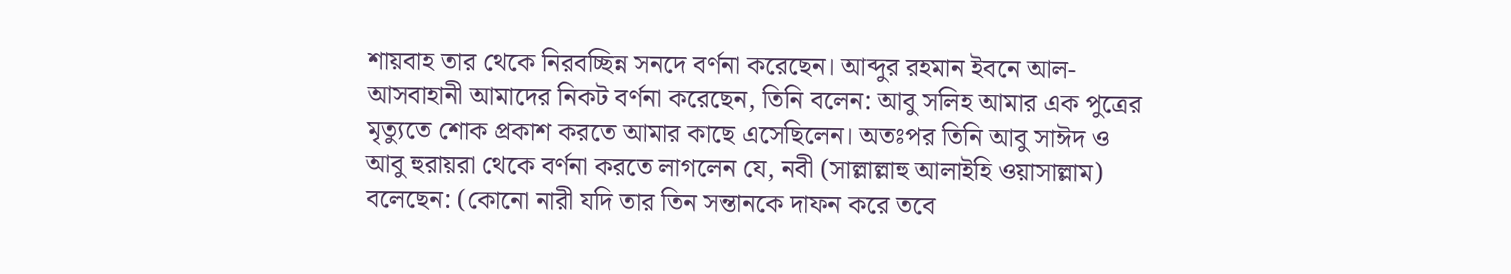শায়বাহ তার থেকে নিরবচ্ছিন্ন সনদে বর্ণনা করেছেন। আব্দুর রহমান ইবনে আল-আসবাহানী আমাদের নিকট বর্ণনা করেছেন, তিনি বলেন: আবু সলিহ আমার এক পুত্রের মৃত্যুতে শোক প্রকাশ করতে আমার কাছে এসেছিলেন। অতঃপর তিনি আবু সাঈদ ও আবু হুরায়রা থেকে বর্ণনা করতে লাগলেন যে, নবী (সাল্লাল্লাহু আলাইহি ওয়াসাল্লাম) বলেছেন: (কোনো নারী যদি তার তিন সন্তানকে দাফন করে তবে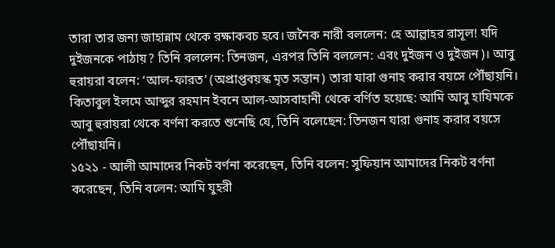তারা তার জন্য জাহান্নাম থেকে রক্ষাকবচ হবে। জনৈক নারী বললেন: হে আল্লাহর রাসূল! যদি দুইজনকে পাঠায়? তিনি বললেন: তিনজন, এরপর তিনি বললেন: এবং দুইজন ও দুইজন)। আবু হুরায়রা বলেন: ‘আল-ফারত’ (অপ্রাপ্তবয়স্ক মৃত সন্তান) তারা যারা গুনাহ করার বয়সে পৌঁছায়নি। কিতাবুল ইলমে আব্দুর রহমান ইবনে আল-আসবাহানী থেকে বর্ণিত হয়েছে: আমি আবু হাযিমকে আবু হুরায়রা থেকে বর্ণনা করতে শুনেছি যে, তিনি বলেছেন: তিনজন যারা গুনাহ করার বয়সে পৌঁছায়নি।
১৫২১ - আলী আমাদের নিকট বর্ণনা করেছেন, তিনি বলেন: সুফিয়ান আমাদের নিকট বর্ণনা করেছেন, তিনি বলেন: আমি যুহরী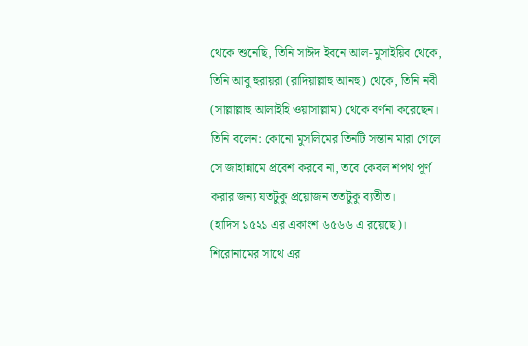থেকে শুনেছি, তিনি সাঈদ ইবনে আল-মুসাইয়িব থেকে, তিনি আবু হুরায়রা (রাদিয়াল্লাহু আনহু) থেকে, তিনি নবী (সাল্লাল্লাহু আলাইহি ওয়াসাল্লাম) থেকে বর্ণনা করেছেন। তিনি বলেন: কোনো মুসলিমের তিনটি সন্তান মারা গেলে সে জাহান্নামে প্রবেশ করবে না, তবে কেবল শপথ পূর্ণ করার জন্য যতটুকু প্রয়োজন ততটুকু ব্যতীত।
(হাদিস ১৫২১ এর একাংশ ৬৫৬৬ এ রয়েছে)।
শিরোনামের সাথে এর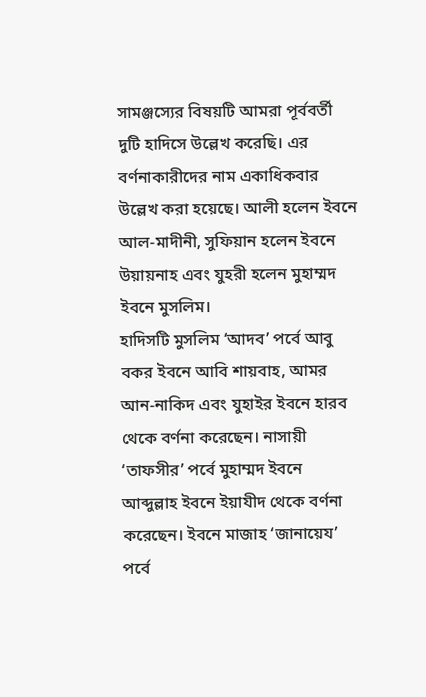সামঞ্জস্যের বিষয়টি আমরা পূর্ববর্তী দুটি হাদিসে উল্লেখ করেছি। এর বর্ণনাকারীদের নাম একাধিকবার উল্লেখ করা হয়েছে। আলী হলেন ইবনে আল-মাদীনী, সুফিয়ান হলেন ইবনে উয়ায়নাহ এবং যুহরী হলেন মুহাম্মদ ইবনে মুসলিম।
হাদিসটি মুসলিম ‘আদব’ পর্বে আবু বকর ইবনে আবি শায়বাহ, আমর আন-নাকিদ এবং যুহাইর ইবনে হারব থেকে বর্ণনা করেছেন। নাসায়ী ‘তাফসীর’ পর্বে মুহাম্মদ ইবনে আব্দুল্লাহ ইবনে ইয়াযীদ থেকে বর্ণনা করেছেন। ইবনে মাজাহ ‘জানায়েয’ পর্বে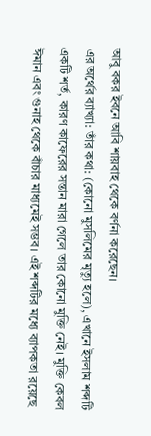আবু বকর ইবনে আবি শায়বাহ থেকে বর্ণনা করেছেন।
এর অর্থের ব্যাখ্যা: তাঁর কথা: (কোনো মুসলিমের মৃত্যু হলে), এখানে ইসলাম শব্দটি একটি শর্ত, কারণ কাফেরের সন্তান মারা গেলে তার কোনো মুক্তি নেই। মুক্তি কেবল ঈমান এবং গুনাহ থেকে বাঁচার মাধ্যমেই সম্ভব। এই শব্দটির মধ্যে ব্যাপকতা রয়েছে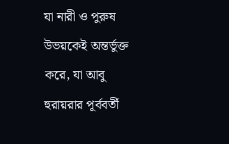যা নারী ও পুরুষ উভয়কেই অন্তর্ভুক্ত করে, যা আবু হুরায়রার পূর্ববর্তী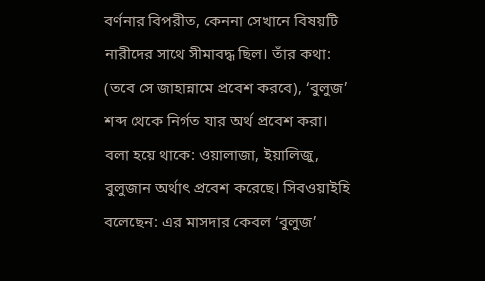বর্ণনার বিপরীত, কেননা সেখানে বিষয়টি নারীদের সাথে সীমাবদ্ধ ছিল। তাঁর কথা: (তবে সে জাহান্নামে প্রবেশ করবে), ‘বুলুজ’ শব্দ থেকে নির্গত যার অর্থ প্রবেশ করা। বলা হয়ে থাকে: ওয়ালাজা, ইয়ালিজু, বুলুজান অর্থাৎ প্রবেশ করেছে। সিবওয়াইহি বলেছেন: এর মাসদার কেবল ‘বুলুজ’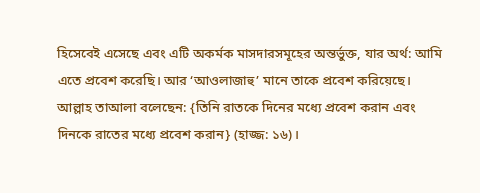হিসেবেই এসেছে এবং এটি অকর্মক মাসদারসমূহের অন্তর্ভুক্ত, যার অর্থ: আমি এতে প্রবেশ করেছি। আর ‘আওলাজাহু’ মানে তাকে প্রবেশ করিয়েছে। আল্লাহ তাআলা বলেছেন: {তিনি রাতকে দিনের মধ্যে প্রবেশ করান এবং দিনকে রাতের মধ্যে প্রবেশ করান} (হাজ্জ: ১৬)।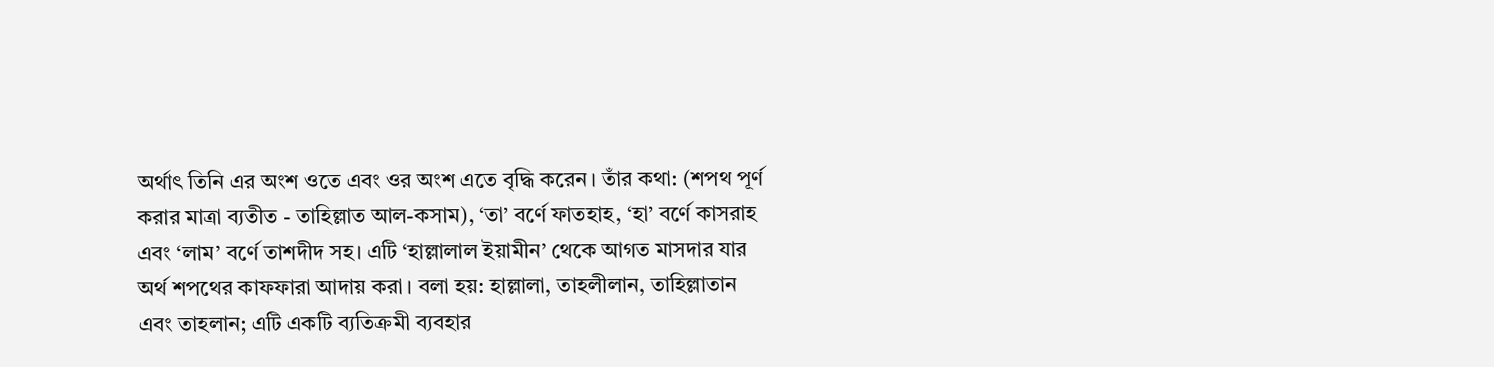অর্থাৎ তিনি এর অংশ ওতে এবং ওর অংশ এতে বৃদ্ধি করেন। তাঁর কথা: (শপথ পূর্ণ করার মাত্রা ব্যতীত - তাহিল্লাত আল-কসাম), ‘তা’ বর্ণে ফাতহাহ, ‘হা’ বর্ণে কাসরাহ এবং ‘লাম’ বর্ণে তাশদীদ সহ। এটি ‘হাল্লালাল ইয়ামীন’ থেকে আগত মাসদার যার অর্থ শপথের কাফফারা আদায় করা। বলা হয়: হাল্লালা, তাহলীলান, তাহিল্লাতান এবং তাহলান; এটি একটি ব্যতিক্রমী ব্যবহার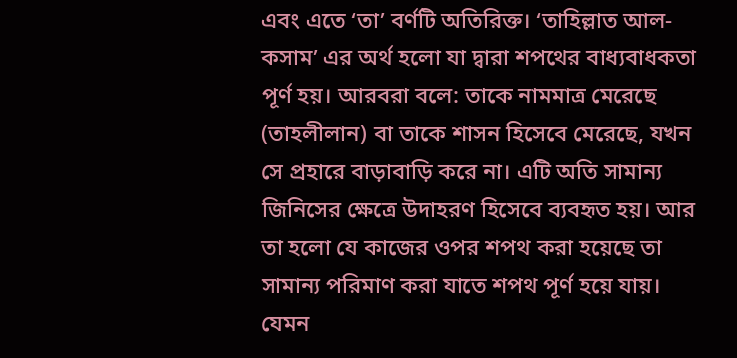এবং এতে ‘তা’ বর্ণটি অতিরিক্ত। ‘তাহিল্লাত আল-কসাম’ এর অর্থ হলো যা দ্বারা শপথের বাধ্যবাধকতা পূর্ণ হয়। আরবরা বলে: তাকে নামমাত্র মেরেছে (তাহলীলান) বা তাকে শাসন হিসেবে মেরেছে, যখন সে প্রহারে বাড়াবাড়ি করে না। এটি অতি সামান্য জিনিসের ক্ষেত্রে উদাহরণ হিসেবে ব্যবহৃত হয়। আর তা হলো যে কাজের ওপর শপথ করা হয়েছে তা সামান্য পরিমাণ করা যাতে শপথ পূর্ণ হয়ে যায়। যেমন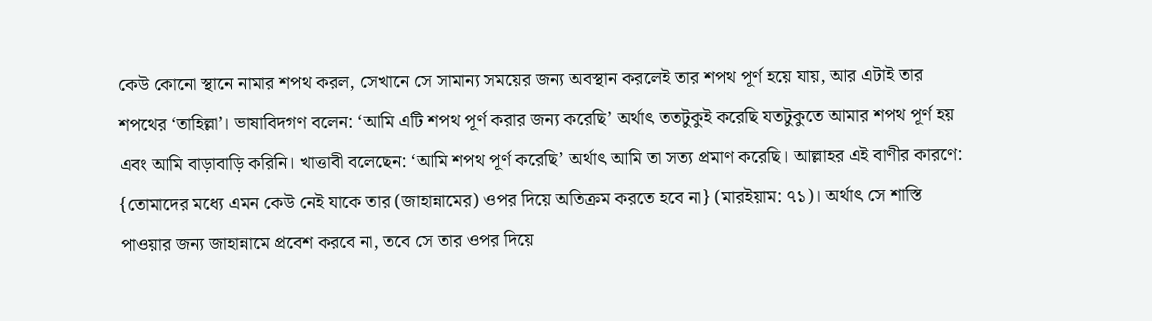কেউ কোনো স্থানে নামার শপথ করল, সেখানে সে সামান্য সময়ের জন্য অবস্থান করলেই তার শপথ পূর্ণ হয়ে যায়, আর এটাই তার শপথের ‘তাহিল্লা’। ভাষাবিদগণ বলেন: ‘আমি এটি শপথ পূর্ণ করার জন্য করেছি’ অর্থাৎ ততটুকুই করেছি যতটুকুতে আমার শপথ পূর্ণ হয় এবং আমি বাড়াবাড়ি করিনি। খাত্তাবী বলেছেন: ‘আমি শপথ পূর্ণ করেছি’ অর্থাৎ আমি তা সত্য প্রমাণ করেছি। আল্লাহর এই বাণীর কারণে: {তোমাদের মধ্যে এমন কেউ নেই যাকে তার (জাহান্নামের) ওপর দিয়ে অতিক্রম করতে হবে না} (মারইয়াম: ৭১)। অর্থাৎ সে শাস্তি পাওয়ার জন্য জাহান্নামে প্রবেশ করবে না, তবে সে তার ওপর দিয়ে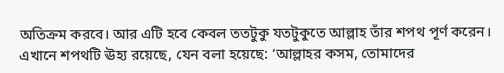অতিক্রম করবে। আর এটি হবে কেবল ততটুকু যতটুকুতে আল্লাহ তাঁর শপথ পূর্ণ করেন। এখানে শপথটি ঊহ্য রয়েছে, যেন বলা হয়েছে: ‘আল্লাহর কসম, তোমাদের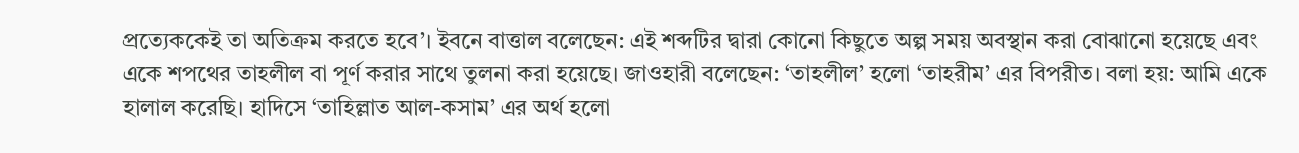প্রত্যেককেই তা অতিক্রম করতে হবে’। ইবনে বাত্তাল বলেছেন: এই শব্দটির দ্বারা কোনো কিছুতে অল্প সময় অবস্থান করা বোঝানো হয়েছে এবং একে শপথের তাহলীল বা পূর্ণ করার সাথে তুলনা করা হয়েছে। জাওহারী বলেছেন: ‘তাহলীল’ হলো ‘তাহরীম’ এর বিপরীত। বলা হয়: আমি একে হালাল করেছি। হাদিসে ‘তাহিল্লাত আল-কসাম’ এর অর্থ হলো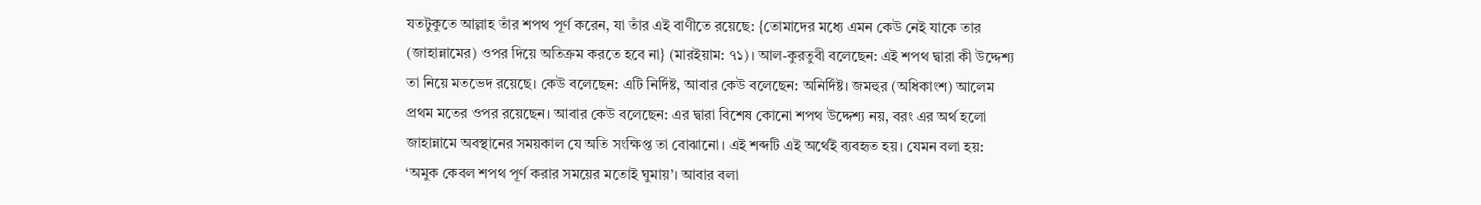যতটুকুতে আল্লাহ তাঁর শপথ পূর্ণ করেন, যা তাঁর এই বাণীতে রয়েছে: {তোমাদের মধ্যে এমন কেউ নেই যাকে তার (জাহান্নামের) ওপর দিয়ে অতিক্রম করতে হবে না} (মারইয়াম: ৭১)। আল-কুরতুবী বলেছেন: এই শপথ দ্বারা কী উদ্দেশ্য তা নিয়ে মতভেদ রয়েছে। কেউ বলেছেন: এটি নির্দিষ্ট, আবার কেউ বলেছেন: অনির্দিষ্ট। জমহুর (অধিকাংশ) আলেম প্রথম মতের ওপর রয়েছেন। আবার কেউ বলেছেন: এর দ্বারা বিশেষ কোনো শপথ উদ্দেশ্য নয়, বরং এর অর্থ হলো জাহান্নামে অবস্থানের সময়কাল যে অতি সংক্ষিপ্ত তা বোঝানো। এই শব্দটি এই অর্থেই ব্যবহৃত হয়। যেমন বলা হয়: ‘অমুক কেবল শপথ পূর্ণ করার সময়ের মতোই ঘুমায়’। আবার বলা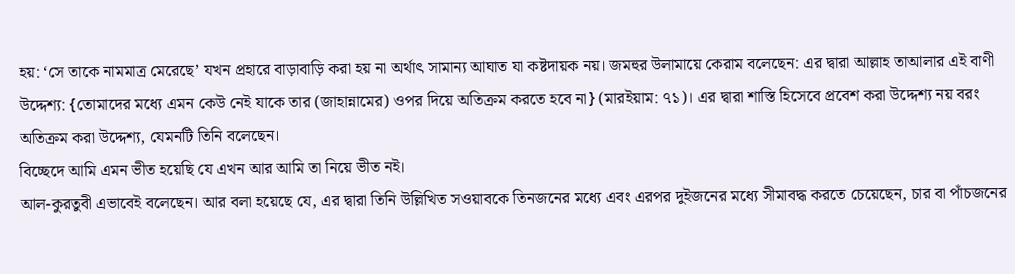হয়: ‘সে তাকে নামমাত্র মেরেছে’ যখন প্রহারে বাড়াবাড়ি করা হয় না অর্থাৎ সামান্য আঘাত যা কষ্টদায়ক নয়। জমহুর উলামায়ে কেরাম বলেছেন: এর দ্বারা আল্লাহ তাআলার এই বাণী উদ্দেশ্য: {তোমাদের মধ্যে এমন কেউ নেই যাকে তার (জাহান্নামের) ওপর দিয়ে অতিক্রম করতে হবে না} (মারইয়াম: ৭১)। এর দ্বারা শাস্তি হিসেবে প্রবেশ করা উদ্দেশ্য নয় বরং অতিক্রম করা উদ্দেশ্য, যেমনটি তিনি বলেছেন।
বিচ্ছেদে আমি এমন ভীত হয়েছি যে এখন আর আমি তা নিয়ে ভীত নই।
আল-কুরতুবী এভাবেই বলেছেন। আর বলা হয়েছে যে, এর দ্বারা তিনি উল্লিখিত সওয়াবকে তিনজনের মধ্যে এবং এরপর দুইজনের মধ্যে সীমাবদ্ধ করতে চেয়েছেন, চার বা পাঁচজনের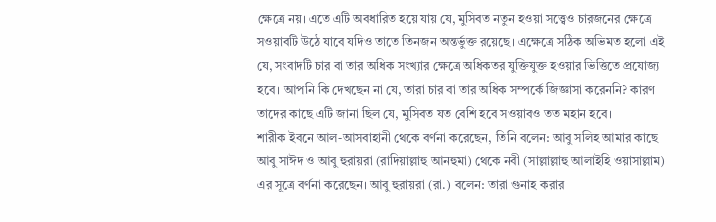ক্ষেত্রে নয়। এতে এটি অবধারিত হয়ে যায় যে, মুসিবত নতুন হওয়া সত্ত্বেও চারজনের ক্ষেত্রে সওয়াবটি উঠে যাবে যদিও তাতে তিনজন অন্তর্ভুক্ত রয়েছে। এক্ষেত্রে সঠিক অভিমত হলো এই যে, সংবাদটি চার বা তার অধিক সংখ্যার ক্ষেত্রে অধিকতর যুক্তিযুক্ত হওয়ার ভিত্তিতে প্রযোজ্য হবে। আপনি কি দেখছেন না যে, তারা চার বা তার অধিক সম্পর্কে জিজ্ঞাসা করেননি? কারণ তাদের কাছে এটি জানা ছিল যে, মুসিবত যত বেশি হবে সওয়াবও তত মহান হবে।
শারীক ইবনে আল-আসবাহানী থেকে বর্ণনা করেছেন, তিনি বলেন: আবু সলিহ আমার কাছে আবু সাঈদ ও আবু হুরায়রা (রাদিয়াল্লাহু আনহুমা) থেকে নবী (সাল্লাল্লাহু আলাইহি ওয়াসাল্লাম) এর সূত্রে বর্ণনা করেছেন। আবু হুরায়রা (রা.) বলেন: তারা গুনাহ করার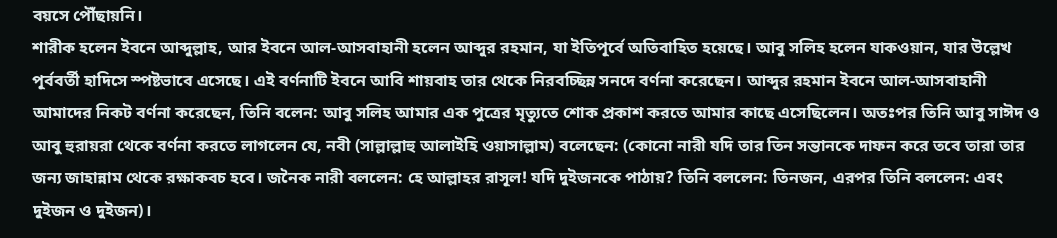বয়সে পৌঁছায়নি।
শারীক হলেন ইবনে আব্দুল্লাহ, আর ইবনে আল-আসবাহানী হলেন আব্দুর রহমান, যা ইতিপূর্বে অতিবাহিত হয়েছে। আবু সলিহ হলেন যাকওয়ান, যার উল্লেখ পূর্ববর্তী হাদিসে স্পষ্টভাবে এসেছে। এই বর্ণনাটি ইবনে আবি শায়বাহ তার থেকে নিরবচ্ছিন্ন সনদে বর্ণনা করেছেন। আব্দুর রহমান ইবনে আল-আসবাহানী আমাদের নিকট বর্ণনা করেছেন, তিনি বলেন: আবু সলিহ আমার এক পুত্রের মৃত্যুতে শোক প্রকাশ করতে আমার কাছে এসেছিলেন। অতঃপর তিনি আবু সাঈদ ও আবু হুরায়রা থেকে বর্ণনা করতে লাগলেন যে, নবী (সাল্লাল্লাহু আলাইহি ওয়াসাল্লাম) বলেছেন: (কোনো নারী যদি তার তিন সন্তানকে দাফন করে তবে তারা তার জন্য জাহান্নাম থেকে রক্ষাকবচ হবে। জনৈক নারী বললেন: হে আল্লাহর রাসূল! যদি দুইজনকে পাঠায়? তিনি বললেন: তিনজন, এরপর তিনি বললেন: এবং দুইজন ও দুইজন)।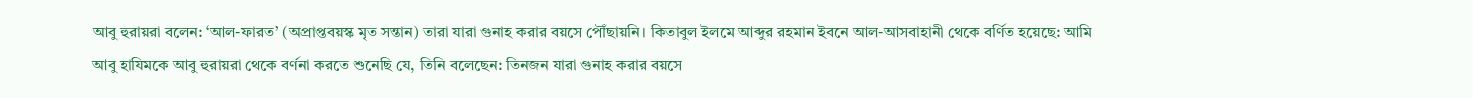আবু হুরায়রা বলেন: ‘আল-ফারত’ (অপ্রাপ্তবয়স্ক মৃত সন্তান) তারা যারা গুনাহ করার বয়সে পৌঁছায়নি। কিতাবুল ইলমে আব্দুর রহমান ইবনে আল-আসবাহানী থেকে বর্ণিত হয়েছে: আমি আবু হাযিমকে আবু হুরায়রা থেকে বর্ণনা করতে শুনেছি যে, তিনি বলেছেন: তিনজন যারা গুনাহ করার বয়সে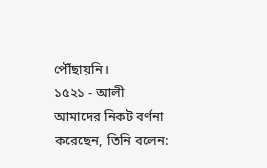পৌঁছায়নি।
১৫২১ - আলী আমাদের নিকট বর্ণনা করেছেন, তিনি বলেন: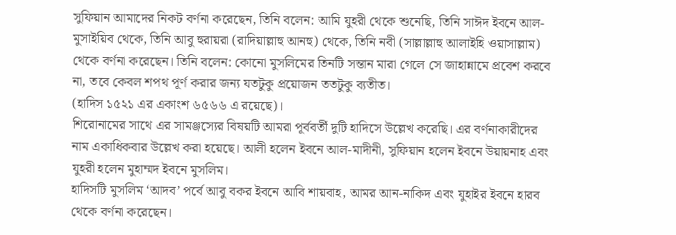সুফিয়ান আমাদের নিকট বর্ণনা করেছেন, তিনি বলেন: আমি যুহরী থেকে শুনেছি, তিনি সাঈদ ইবনে আল-মুসাইয়িব থেকে, তিনি আবু হুরায়রা (রাদিয়াল্লাহু আনহু) থেকে, তিনি নবী (সাল্লাল্লাহু আলাইহি ওয়াসাল্লাম) থেকে বর্ণনা করেছেন। তিনি বলেন: কোনো মুসলিমের তিনটি সন্তান মারা গেলে সে জাহান্নামে প্রবেশ করবে না, তবে কেবল শপথ পূর্ণ করার জন্য যতটুকু প্রয়োজন ততটুকু ব্যতীত।
(হাদিস ১৫২১ এর একাংশ ৬৫৬৬ এ রয়েছে)।
শিরোনামের সাথে এর সামঞ্জস্যের বিষয়টি আমরা পূর্ববর্তী দুটি হাদিসে উল্লেখ করেছি। এর বর্ণনাকারীদের নাম একাধিকবার উল্লেখ করা হয়েছে। আলী হলেন ইবনে আল-মাদীনী, সুফিয়ান হলেন ইবনে উয়ায়নাহ এবং যুহরী হলেন মুহাম্মদ ইবনে মুসলিম।
হাদিসটি মুসলিম ‘আদব’ পর্বে আবু বকর ইবনে আবি শায়বাহ, আমর আন-নাকিদ এবং যুহাইর ইবনে হারব থেকে বর্ণনা করেছেন।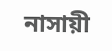নাসায়ী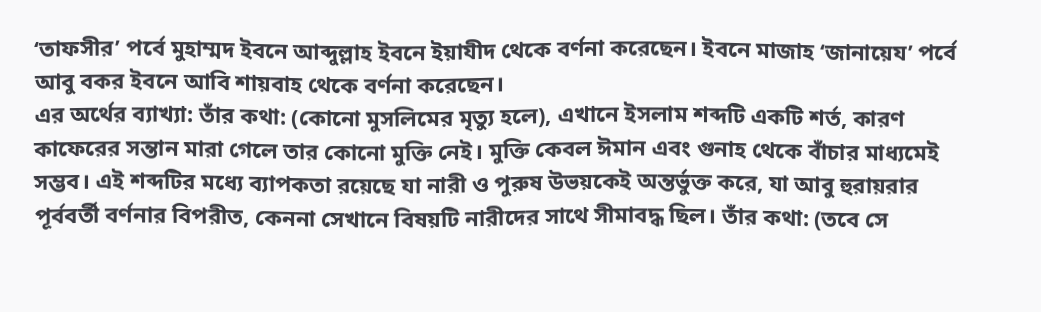‘তাফসীর’ পর্বে মুহাম্মদ ইবনে আব্দুল্লাহ ইবনে ইয়াযীদ থেকে বর্ণনা করেছেন। ইবনে মাজাহ ‘জানায়েয’ পর্বে আবু বকর ইবনে আবি শায়বাহ থেকে বর্ণনা করেছেন।
এর অর্থের ব্যাখ্যা: তাঁর কথা: (কোনো মুসলিমের মৃত্যু হলে), এখানে ইসলাম শব্দটি একটি শর্ত, কারণ কাফেরের সন্তান মারা গেলে তার কোনো মুক্তি নেই। মুক্তি কেবল ঈমান এবং গুনাহ থেকে বাঁচার মাধ্যমেই সম্ভব। এই শব্দটির মধ্যে ব্যাপকতা রয়েছে যা নারী ও পুরুষ উভয়কেই অন্তর্ভুক্ত করে, যা আবু হুরায়রার পূর্ববর্তী বর্ণনার বিপরীত, কেননা সেখানে বিষয়টি নারীদের সাথে সীমাবদ্ধ ছিল। তাঁর কথা: (তবে সে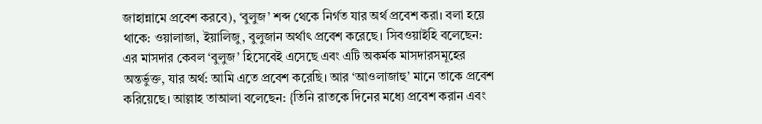জাহান্নামে প্রবেশ করবে), ‘বুলুজ’ শব্দ থেকে নির্গত যার অর্থ প্রবেশ করা। বলা হয়ে থাকে: ওয়ালাজা, ইয়ালিজু, বুলুজান অর্থাৎ প্রবেশ করেছে। সিবওয়াইহি বলেছেন: এর মাসদার কেবল ‘বুলুজ’ হিসেবেই এসেছে এবং এটি অকর্মক মাসদারসমূহের অন্তর্ভুক্ত, যার অর্থ: আমি এতে প্রবেশ করেছি। আর ‘আওলাজাহু’ মানে তাকে প্রবেশ করিয়েছে। আল্লাহ তাআলা বলেছেন: {তিনি রাতকে দিনের মধ্যে প্রবেশ করান এবং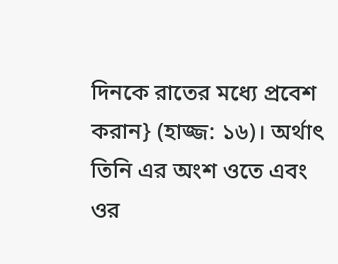দিনকে রাতের মধ্যে প্রবেশ করান} (হাজ্জ: ১৬)। অর্থাৎ তিনি এর অংশ ওতে এবং ওর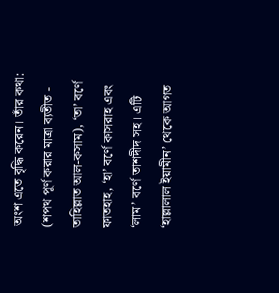অংশ এতে বৃদ্ধি করেন। তাঁর কথা: (শপথ পূর্ণ করার মাত্রা ব্যতীত - তাহিল্লাত আল-কসাম), ‘তা’ বর্ণে ফাতহাহ, ‘হা’ বর্ণে কাসরাহ এবং ‘লাম’ বর্ণে তাশদীদ সহ। এটি ‘হাল্লালাল ইয়ামীন’ থেকে আগত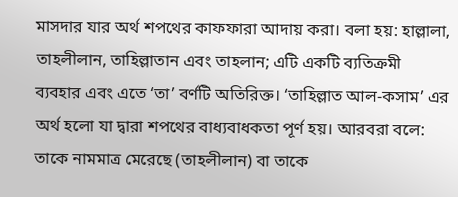মাসদার যার অর্থ শপথের কাফফারা আদায় করা। বলা হয়: হাল্লালা, তাহলীলান, তাহিল্লাতান এবং তাহলান; এটি একটি ব্যতিক্রমী ব্যবহার এবং এতে ‘তা’ বর্ণটি অতিরিক্ত। ‘তাহিল্লাত আল-কসাম’ এর অর্থ হলো যা দ্বারা শপথের বাধ্যবাধকতা পূর্ণ হয়। আরবরা বলে: তাকে নামমাত্র মেরেছে (তাহলীলান) বা তাকে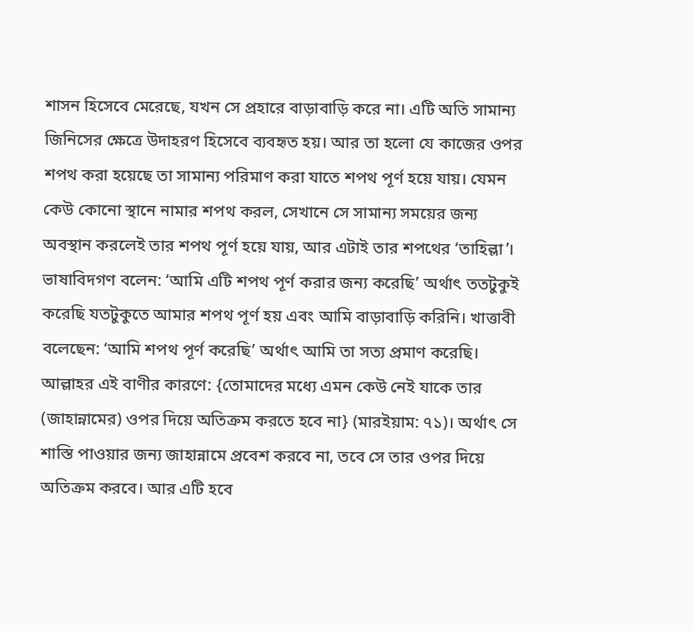শাসন হিসেবে মেরেছে, যখন সে প্রহারে বাড়াবাড়ি করে না। এটি অতি সামান্য জিনিসের ক্ষেত্রে উদাহরণ হিসেবে ব্যবহৃত হয়। আর তা হলো যে কাজের ওপর শপথ করা হয়েছে তা সামান্য পরিমাণ করা যাতে শপথ পূর্ণ হয়ে যায়। যেমন কেউ কোনো স্থানে নামার শপথ করল, সেখানে সে সামান্য সময়ের জন্য অবস্থান করলেই তার শপথ পূর্ণ হয়ে যায়, আর এটাই তার শপথের ‘তাহিল্লা’। ভাষাবিদগণ বলেন: ‘আমি এটি শপথ পূর্ণ করার জন্য করেছি’ অর্থাৎ ততটুকুই করেছি যতটুকুতে আমার শপথ পূর্ণ হয় এবং আমি বাড়াবাড়ি করিনি। খাত্তাবী বলেছেন: ‘আমি শপথ পূর্ণ করেছি’ অর্থাৎ আমি তা সত্য প্রমাণ করেছি। আল্লাহর এই বাণীর কারণে: {তোমাদের মধ্যে এমন কেউ নেই যাকে তার (জাহান্নামের) ওপর দিয়ে অতিক্রম করতে হবে না} (মারইয়াম: ৭১)। অর্থাৎ সে শাস্তি পাওয়ার জন্য জাহান্নামে প্রবেশ করবে না, তবে সে তার ওপর দিয়ে অতিক্রম করবে। আর এটি হবে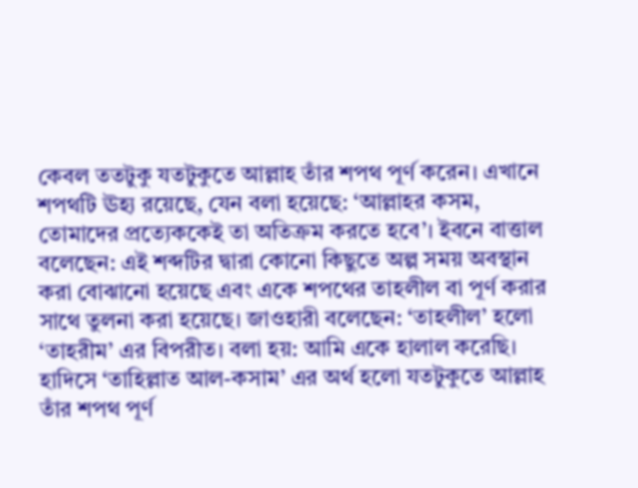কেবল ততটুকু যতটুকুতে আল্লাহ তাঁর শপথ পূর্ণ করেন। এখানে শপথটি ঊহ্য রয়েছে, যেন বলা হয়েছে: ‘আল্লাহর কসম, তোমাদের প্রত্যেককেই তা অতিক্রম করতে হবে’। ইবনে বাত্তাল বলেছেন: এই শব্দটির দ্বারা কোনো কিছুতে অল্প সময় অবস্থান করা বোঝানো হয়েছে এবং একে শপথের তাহলীল বা পূর্ণ করার সাথে তুলনা করা হয়েছে। জাওহারী বলেছেন: ‘তাহলীল’ হলো ‘তাহরীম’ এর বিপরীত। বলা হয়: আমি একে হালাল করেছি। হাদিসে ‘তাহিল্লাত আল-কসাম’ এর অর্থ হলো যতটুকুতে আল্লাহ তাঁর শপথ পূর্ণ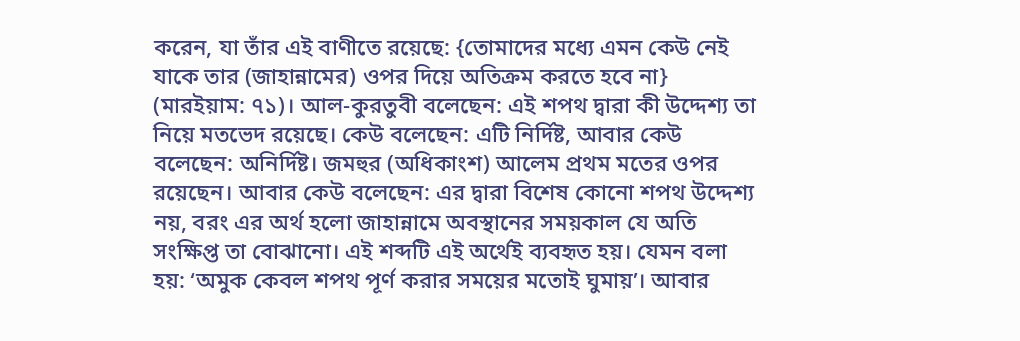করেন, যা তাঁর এই বাণীতে রয়েছে: {তোমাদের মধ্যে এমন কেউ নেই যাকে তার (জাহান্নামের) ওপর দিয়ে অতিক্রম করতে হবে না} (মারইয়াম: ৭১)। আল-কুরতুবী বলেছেন: এই শপথ দ্বারা কী উদ্দেশ্য তা নিয়ে মতভেদ রয়েছে। কেউ বলেছেন: এটি নির্দিষ্ট, আবার কেউ বলেছেন: অনির্দিষ্ট। জমহুর (অধিকাংশ) আলেম প্রথম মতের ওপর রয়েছেন। আবার কেউ বলেছেন: এর দ্বারা বিশেষ কোনো শপথ উদ্দেশ্য নয়, বরং এর অর্থ হলো জাহান্নামে অবস্থানের সময়কাল যে অতি সংক্ষিপ্ত তা বোঝানো। এই শব্দটি এই অর্থেই ব্যবহৃত হয়। যেমন বলা হয়: ‘অমুক কেবল শপথ পূর্ণ করার সময়ের মতোই ঘুমায়’। আবার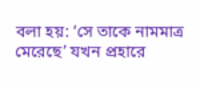বলা হয়: ‘সে তাকে নামমাত্র মেরেছে’ যখন প্রহারে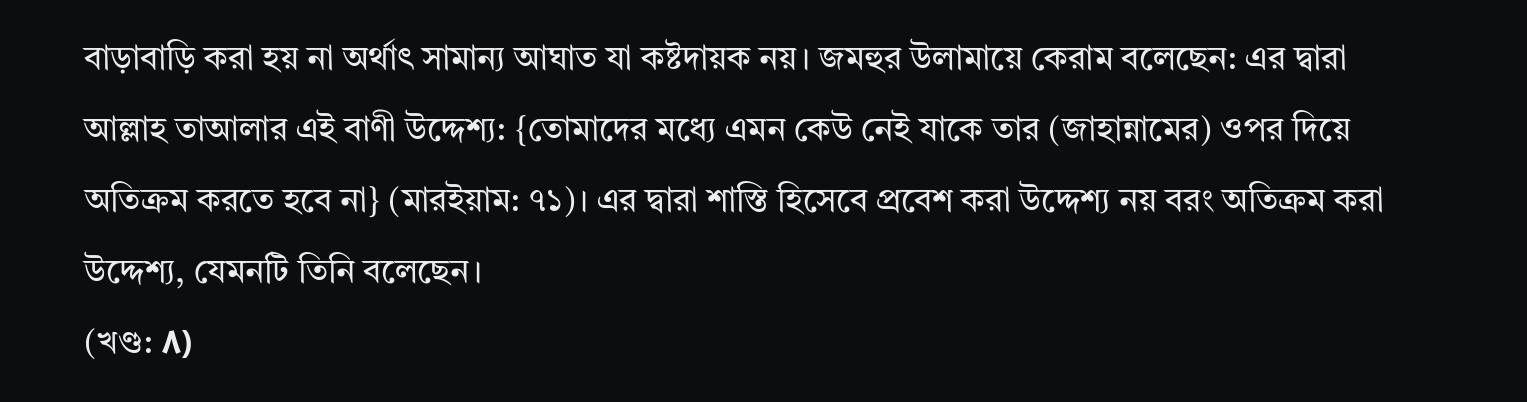বাড়াবাড়ি করা হয় না অর্থাৎ সামান্য আঘাত যা কষ্টদায়ক নয়। জমহুর উলামায়ে কেরাম বলেছেন: এর দ্বারা আল্লাহ তাআলার এই বাণী উদ্দেশ্য: {তোমাদের মধ্যে এমন কেউ নেই যাকে তার (জাহান্নামের) ওপর দিয়ে অতিক্রম করতে হবে না} (মারইয়াম: ৭১)। এর দ্বারা শাস্তি হিসেবে প্রবেশ করা উদ্দেশ্য নয় বরং অতিক্রম করা উদ্দেশ্য, যেমনটি তিনি বলেছেন।
(খণ্ড: ٨)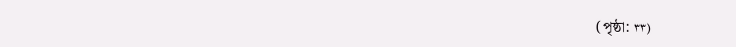(পৃষ্ঠা: ٣٣)